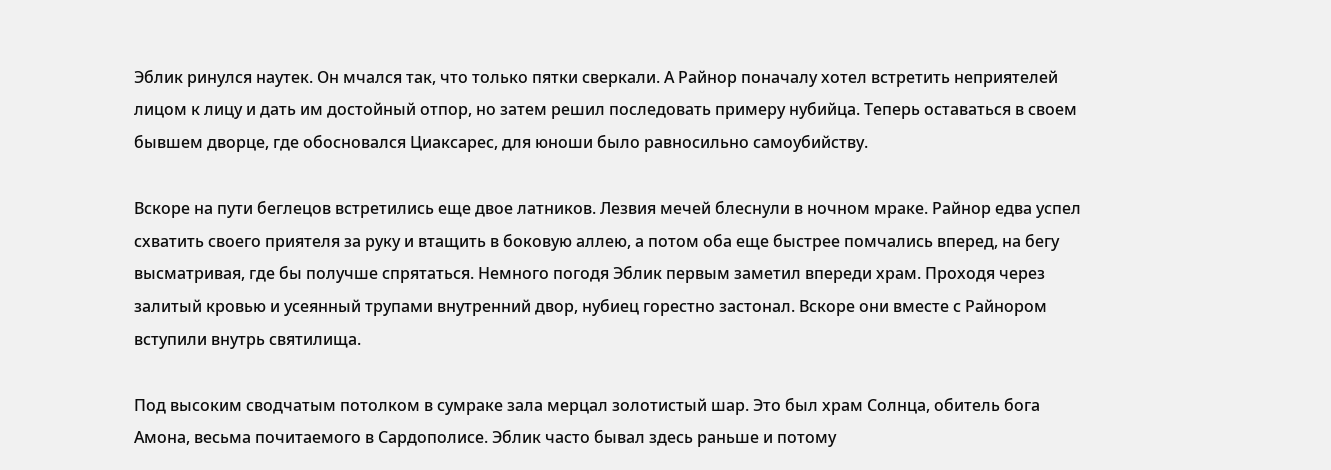Эблик ринулся наутек. Он мчался так, что только пятки сверкали. А Райнор поначалу хотел встретить неприятелей лицом к лицу и дать им достойный отпор, но затем решил последовать примеру нубийца. Теперь оставаться в своем бывшем дворце, где обосновался Циаксарес, для юноши было равносильно самоубийству.

Вскоре на пути беглецов встретились еще двое латников. Лезвия мечей блеснули в ночном мраке. Райнор едва успел схватить своего приятеля за руку и втащить в боковую аллею, а потом оба еще быстрее помчались вперед, на бегу высматривая, где бы получше спрятаться. Немного погодя Эблик первым заметил впереди храм. Проходя через залитый кровью и усеянный трупами внутренний двор, нубиец горестно застонал. Вскоре они вместе с Райнором вступили внутрь святилища.

Под высоким сводчатым потолком в сумраке зала мерцал золотистый шар. Это был храм Солнца, обитель бога Амона, весьма почитаемого в Сардополисе. Эблик часто бывал здесь раньше и потому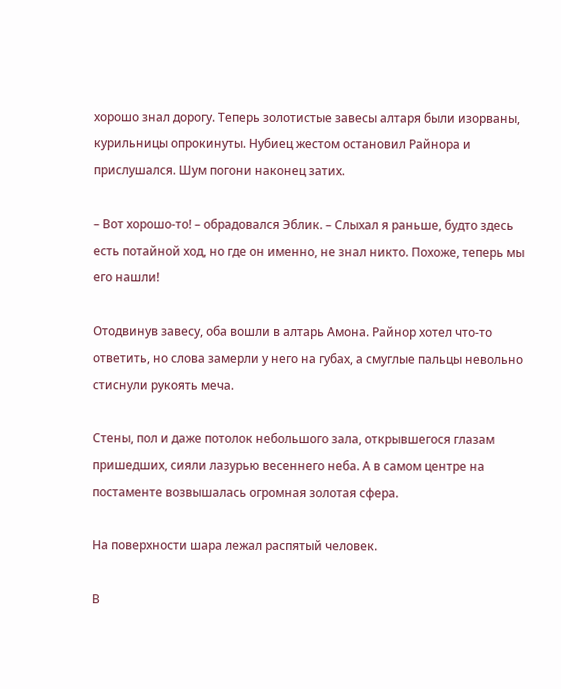хорошо знал дорогу. Теперь золотистые завесы алтаря были изорваны, курильницы опрокинуты. Нубиец жестом остановил Райнора и прислушался. Шум погони наконец затих.

– Вот хорошо-то! – обрадовался Эблик. – Слыхал я раньше, будто здесь есть потайной ход, но где он именно, не знал никто. Похоже, теперь мы его нашли!

Отодвинув завесу, оба вошли в алтарь Амона. Райнор хотел что-то ответить, но слова замерли у него на губах, а смуглые пальцы невольно стиснули рукоять меча.

Стены, пол и даже потолок небольшого зала, открывшегося глазам пришедших, сияли лазурью весеннего неба. А в самом центре на постаменте возвышалась огромная золотая сфера.

На поверхности шара лежал распятый человек.

В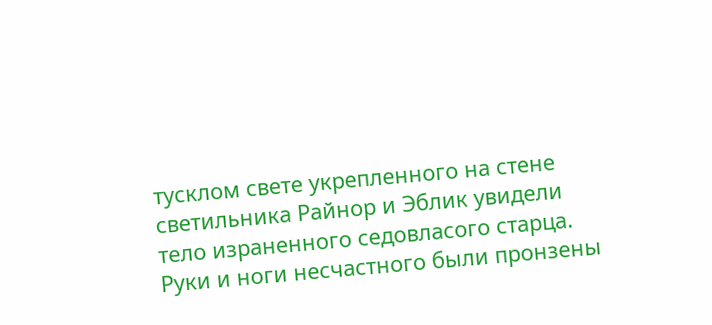тусклом свете укрепленного на стене светильника Райнор и Эблик увидели тело израненного седовласого старца. Руки и ноги несчастного были пронзены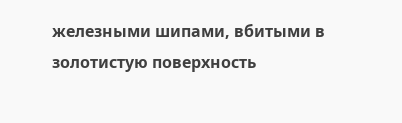железными шипами, вбитыми в золотистую поверхность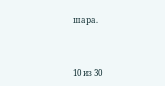шара.



10 из 30